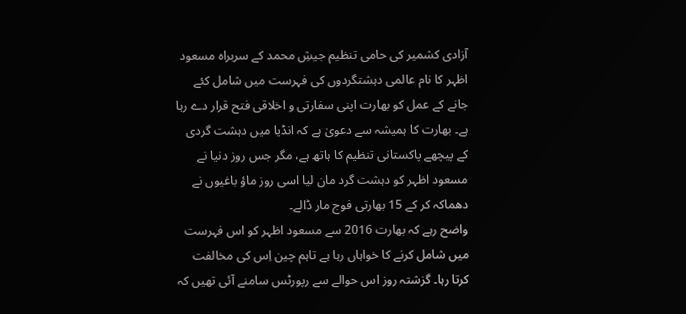آزادی کشمیر کی حامی تنظیم جیشِ محمد کے سربراہ مسعود اظہر کا نام عالمی دہشتگردوں کی فہرست میں شامل کئے جانے کے عمل کو بھارت اپنی سفارتی و اخلاقی فتح قرار دے رہا ہے۔ بھارت کا ہمیشہ سے دعویٰ ہے کہ انڈیا میں دہشت گردی کے پیچھے پاکستانی تنظیم کا ہاتھ ہے، مگر جس روز دنیا نے مسعود اظہر کو دہشت گرد مان لیا اسی روز ماؤ باغیوں نے دھماکہ کر کے 15 بھارتی فوج مار ڈالے۔
واضح رہے کہ بھارت 2016 سے مسعود اظہر کو اس فہرست میں شامل کرنے کا خواہاں رہا ہے تاہم چین اِس کی مخالفت کرتا رہا۔ گزشتہ روز اس حوالے سے رپورٹس سامنے آئی تھیں کہ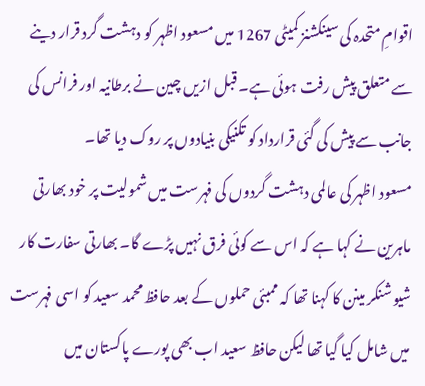اقوامِ متحدہ کی سینکشنز کمیٹی 1267 میں مسعود اظہر کو دہشت گرد قرار دینے سے متعلق پیش رفت ہوئی ہے۔ قبل ازیں چین نے برطانیہ اور فرانس کی جانب سے پیش کی گئی قرارداد کو تکنیکی بنیادوں پر روک دیا تھا۔
مسعود اظہر کی عالمی دہشت گردوں کی فہرست میں شمولیت پر خود بھارتی ماہرین نے کہا ہے کہ اس سے کوئی فرق نہیں پڑے گا۔ بھارتی سفارت کار شیو شنکر مینن کا کہنا تھا کہ ممبئی حملوں کے بعد حافظ محمد سعید کو اسی فہرست میں شامل کیا گیا تھا لیکن حافظ سعید اب بھی پورے پاکستان میں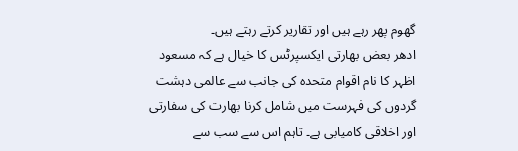گھوم پھر رہے ہیں اور تقاریر کرتے رہتے ہیں۔
ادھر بعض بھارتی ایکسپرٹس کا خیال ہے کہ مسعود اظہر کا نام اقوام متحدہ کی جانب سے عالمی دہشت گردوں کی فہرست میں شامل کرنا بھارت کی سفارتی اور اخلاقی کامیابی ہے۔ تاہم اس سے سب سے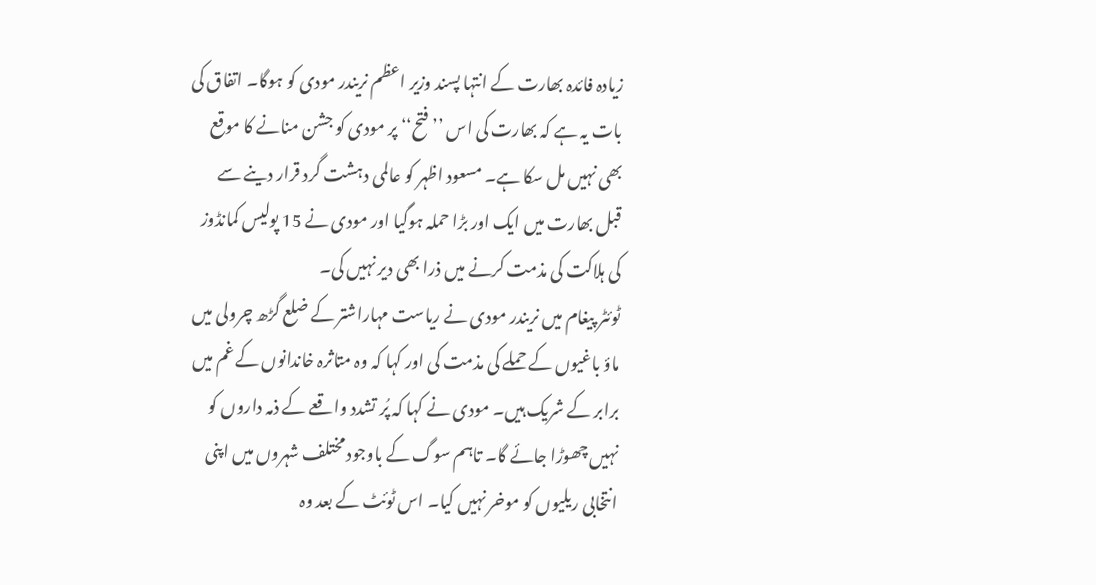زیادہ فائدہ بھارت کے انتہا پسند وزیر اعظم نریندر مودی کو ہوگا۔ اتفاق کی بات یہ ہے کہ بھارت کی اس ’’فتح‘‘ پر مودی کو جشن منانے کا موقع بھی نہیں مل سکا ہے۔ مسعود اظہر کو عالمی دہشت گرد قرار دینے سے قبل بھارت میں ایک اور بڑا حملہ ہوگیا اور مودی نے 15 پولیس کمانڈوز کی ہلاکت کی مذمت کرنے میں ذرا بھی دیر نہیں کی۔
ٹوئٹر پیغام میں نریندر مودی نے ریاست مہاراشتر کے ضلع گڑھ چرولی میں ماؤ باغیوں کے حملے کی مذمت کی اور کہا کہ وہ متاثرہ خاندانوں کے غم میں برابر کے شریک ہیں۔ مودی نے کہا کہ پُر تشدد واقعے کے ذمہ داروں کو نہیں چھوڑا جائے گا۔ تاہم سوگ کے باوجود مختلف شہروں میں اپنی انتخابی ریلیوں کو موخر نہیں کیا۔ اس ٹوئٹ کے بعد وہ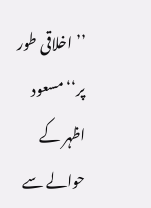’’اخلاقی طور پر‘‘ مسعود اظہر کے حوالے سے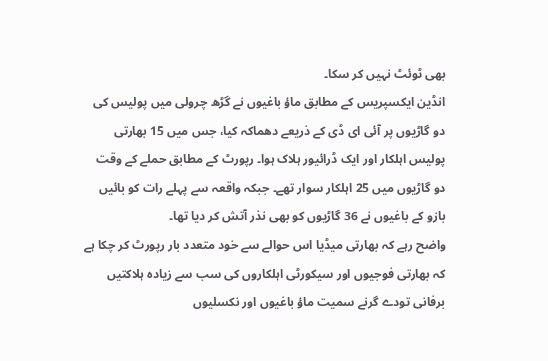بھی ٹوئٹ نہیں کر سکا۔
انڈین ایکسپریس کے مطابق ماؤ باغیوں نے گڑھ چرولی میں پولیس کی دو گاڑیوں پر آئی ای ڈی کے ذریعے دھماکہ کیا، جس میں 15 بھارتی پولیس اہلکار اور ایک ڈرائیور ہلاک ہوا۔ رپورٹ کے مطابق حملے کے وقت دو گاڑیوں میں 25 اہلکار سوار تھے۔ جبکہ واقعہ سے پہلے رات کو بائیں بازو کے باغیوں نے 36 گاڑیوں کو بھی نذر آتش کر دیا تھا۔
واضح رہے کہ بھارتی میڈیا اس حوالے سے خود متعدد بار رپورٹ کر چکا ہے کہ بھارتی فوجیوں اور سیکورٹی اہلکاروں کی سب سے زیادہ ہلاکتیں برفانی تودے گرنے سمیت ماؤ باغیوں اور نکسلیوں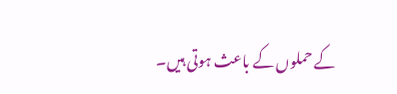کے حملوں کے باعث ہوتی ہیں۔